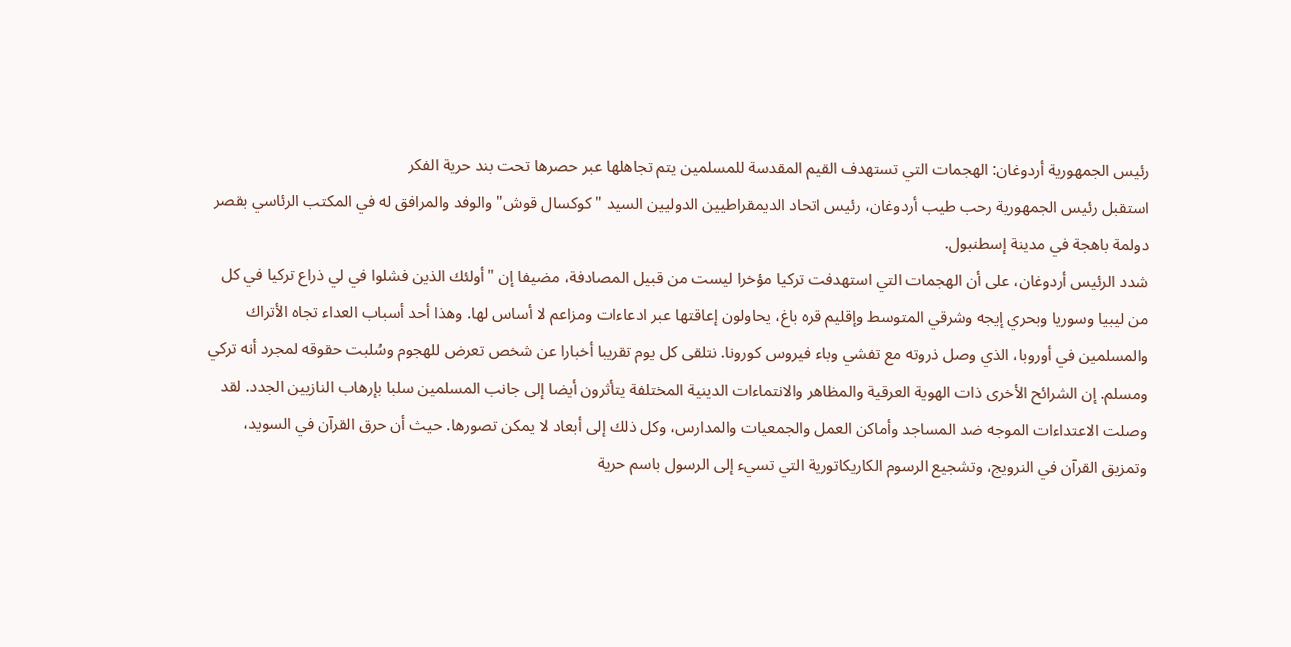رئيس الجمهورية أردوغان: الهجمات التي تستهدف القيم المقدسة للمسلمين يتم تجاهلها عبر حصرها تحت بند حرية الفكر
استقبل رئيس الجمهورية رحب طيب أردوغان، رئيس اتحاد الديمقراطيين الدوليين السيد "كوكسال قوش" والوفد والمرافق له في المكتب الرئاسي بقصر دولمة باهجة في مدينة إسطنبول.
شدد الرئيس أردوغان، على أن الهجمات التي استهدفت تركيا مؤخرا ليست من قبيل المصادفة، مضيفا إن "أولئك الذين فشلوا في لي ذراع تركيا في كل من ليبيا وسوريا وبحري إيجه وشرقي المتوسط وإقليم قره باغ، يحاولون إعاقتها عبر ادعاءات ومزاعم لا أساس لها. وهذا أحد أسباب العداء تجاه الأتراك والمسلمين في أوروبا، الذي وصل ذروته مع تفشي وباء فيروس كورونا. نتلقى كل يوم تقريبا أخبارا عن شخص تعرض للهجوم وسُلبت حقوقه لمجرد أنه تركي ومسلم. إن الشرائح الأخرى ذات الهوية العرقية والمظاهر والانتماءات الدينية المختلفة يتأثرون أيضا إلى جانب المسلمين سلبا بإرهاب النازيين الجدد. لقد وصلت الاعتداءات الموجه ضد المساجد وأماكن العمل والجمعيات والمدارس، وكل ذلك إلى أبعاد لا يمكن تصورها. حيث أن حرق القرآن في السويد، وتمزيق القرآن في النرويج، وتشجيع الرسوم الكاريكاتورية التي تسيء إلى الرسول باسم حرية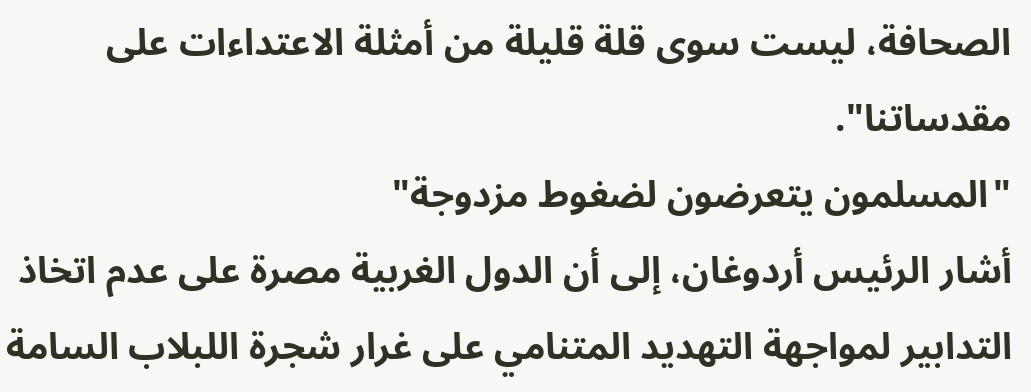الصحافة، ليست سوى قلة قليلة من أمثلة الاعتداءات على مقدساتنا".
"المسلمون يتعرضون لضغوط مزدوجة"
أشار الرئيس أردوغان، إلى أن الدول الغربية مصرة على عدم اتخاذ التدابير لمواجهة التهديد المتنامي على غرار شجرة اللبلاب السامة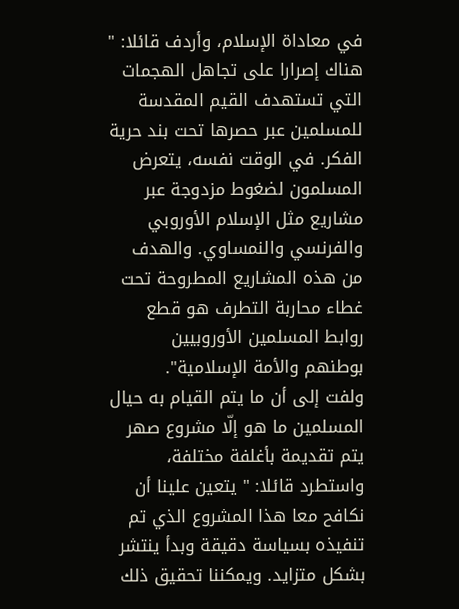في معاداة الإسلام، وأردف قائلا: " هناك إصرارا على تجاهل الهجمات التي تستهدف القيم المقدسة للمسلمين عبر حصرها تحت بند حرية الفكر. في الوقت نفسه، يتعرض المسلمون لضغوط مزدوجة عبر مشاريع مثل الإسلام الأوروبي والفرنسي والنمساوي. والهدف من هذه المشاريع المطروحة تحت غطاء محاربة التطرف هو قطع روابط المسلمين الأوروبيين بوطنهم والأمة الإسلامية".
ولفت إلى أن ما يتم القيام به حيال المسلمين ما هو إلّا مشروع صهر يتم تقديمة بأغلفة مختلفة، واستطرد قائلا: " يتعين علينا أن نكافح معا هذا المشروع الذي تم تنفيذه بسياسة دقيقة وبدأ ينتشر بشكل متزايد. ويمكننا تحقيق ذلك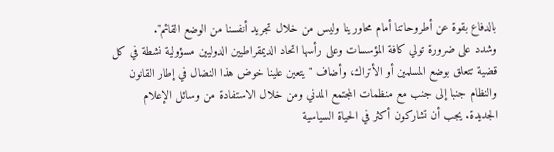بالدفاع بقوة عن أطروحاتنا أمام محاورينا وليس من خلال تجريد أنفسنا من الوضع القائم".
وشدد على ضرورة تولي كافة المؤسسات وعلى رأسها اتحاد الديمقراطيين الدوليين مسؤولية نشطة في كل قضية تتعلق بوضع المسلمين أو الأتراك، وأضاف " يتعين علينا خوض هذا النضال في إطار القانون والنظام جنبا إلى جنب مع منظمات المجتمع المدني ومن خلال الاستفادة من وسائل الإعلام الجديدة. يجب أن تشاركون أكثر في الحياة السياسية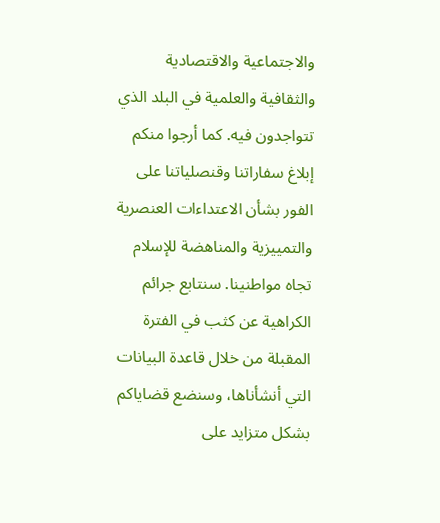والاجتماعية والاقتصادية والثقافية والعلمية في البلد الذي تتواجدون فيه. كما أرجوا منكم إبلاغ سفاراتنا وقنصلياتنا على الفور بشأن الاعتداءات العنصرية والتمييزية والمناهضة للإسلام تجاه مواطنينا. سنتابع جرائم الكراهية عن كثب في الفترة المقبلة من خلال قاعدة البيانات التي أنشأناها، وسنضع قضاياكم بشكل متزايد على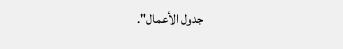جدول الأعمال".